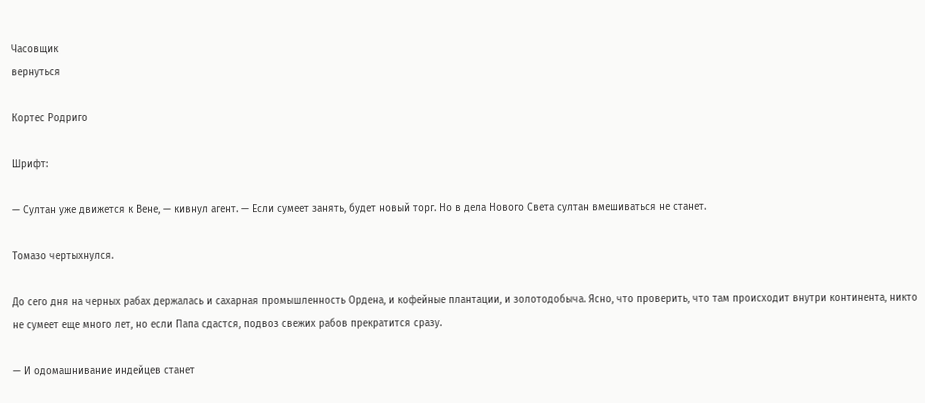Часовщик
вернуться

Кортес Родриго

Шрифт:

— Султан уже движется к Вене, — кивнул агент. — Если сумеет занять, будет новый торг. Но в дела Нового Света султан вмешиваться не станет.

Томазо чертыхнулся.

До сего дня на черных рабах держалась и сахарная промышленность Ордена, и кофейные плантации, и золотодобыча. Ясно, что проверить, что там происходит внутри континента, никто не сумеет еще много лет, но если Папа сдастся, подвоз свежих рабов прекратится сразу.

— И одомашнивание индейцев станет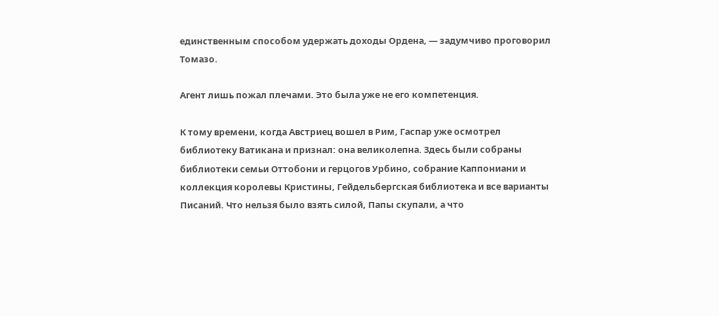единственным способом удержать доходы Ордена, — задумчиво проговорил Томазо.

Агент лишь пожал плечами. Это была уже не его компетенция.

К тому времени, когда Австриец вошел в Рим, Гаспар уже осмотрел библиотеку Ватикана и признал: она великолепна. Здесь были собраны библиотеки семьи Оттобони и герцогов Урбино, собрание Каппониани и коллекция королевы Кристины, Гейдельбергская библиотека и все варианты Писаний. Что нельзя было взять силой, Папы скупали, а что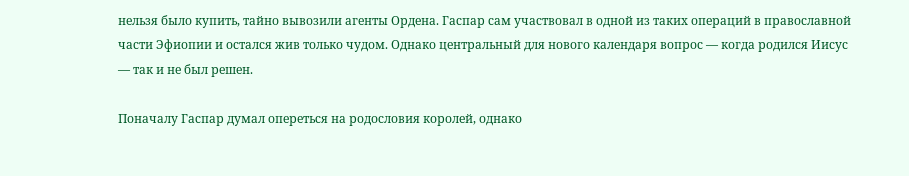нельзя было купить, тайно вывозили агенты Ордена. Гаспар сам участвовал в одной из таких операций в православной части Эфиопии и остался жив только чудом. Однако центральный для нового календаря вопрос — когда родился Иисус — так и не был решен.

Поначалу Гаспар думал опереться на родословия королей, однако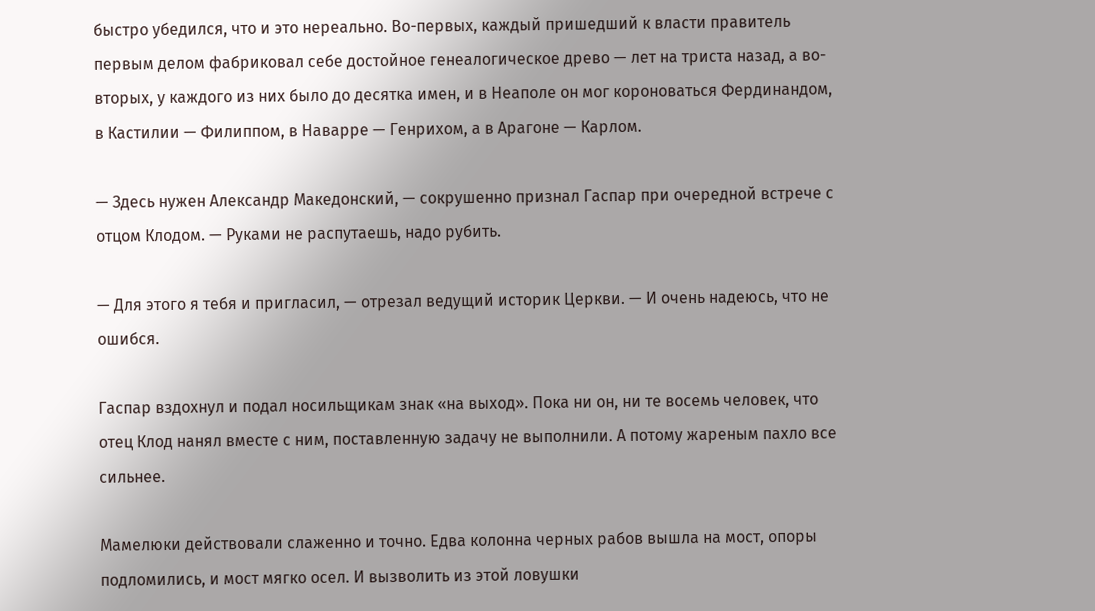быстро убедился, что и это нереально. Во-первых, каждый пришедший к власти правитель первым делом фабриковал себе достойное генеалогическое древо — лет на триста назад, а во-вторых, у каждого из них было до десятка имен, и в Неаполе он мог короноваться Фердинандом, в Кастилии — Филиппом, в Наварре — Генрихом, а в Арагоне — Карлом.

— Здесь нужен Александр Македонский, — сокрушенно признал Гаспар при очередной встрече с отцом Клодом. — Руками не распутаешь, надо рубить.

— Для этого я тебя и пригласил, — отрезал ведущий историк Церкви. — И очень надеюсь, что не ошибся.

Гаспар вздохнул и подал носильщикам знак «на выход». Пока ни он, ни те восемь человек, что отец Клод нанял вместе с ним, поставленную задачу не выполнили. А потому жареным пахло все сильнее.

Мамелюки действовали слаженно и точно. Едва колонна черных рабов вышла на мост, опоры подломились, и мост мягко осел. И вызволить из этой ловушки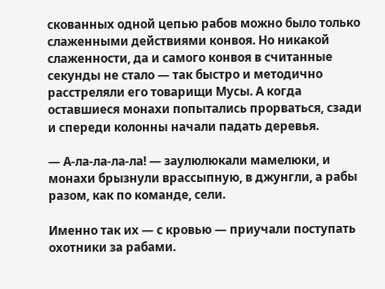скованных одной цепью рабов можно было только слаженными действиями конвоя. Но никакой слаженности, да и самого конвоя в считанные секунды не стало — так быстро и методично расстреляли его товарищи Мусы. А когда оставшиеся монахи попытались прорваться, сзади и спереди колонны начали падать деревья.

— А-ла-ла-ла-ла! — заулюлюкали мамелюки, и монахи брызнули врассыпную, в джунгли, а рабы разом, как по команде, сели.

Именно так их — с кровью — приучали поступать охотники за рабами.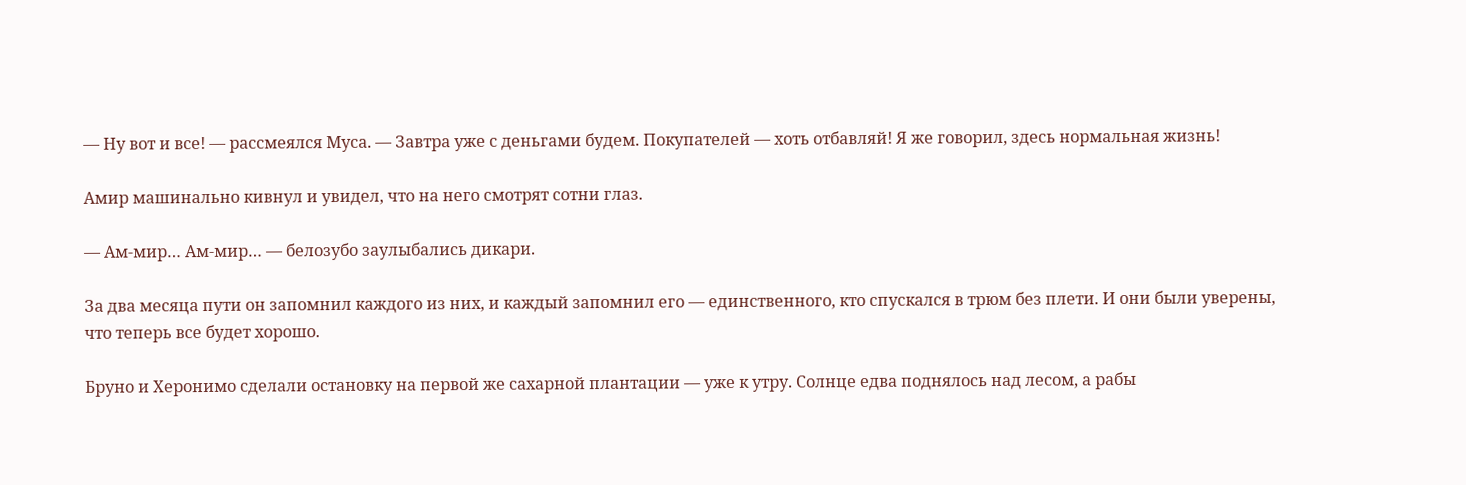— Ну вот и все! — рассмеялся Муса. — Завтра уже с деньгами будем. Покупателей — хоть отбавляй! Я же говорил, здесь нормальная жизнь!

Амир машинально кивнул и увидел, что на него смотрят сотни глаз.

— Ам-мир… Ам-мир… — белозубо заулыбались дикари.

За два месяца пути он запомнил каждого из них, и каждый запомнил его — единственного, кто спускался в трюм без плети. И они были уверены, что теперь все будет хорошо.

Бруно и Херонимо сделали остановку на первой же сахарной плантации — уже к утру. Солнце едва поднялось над лесом, а рабы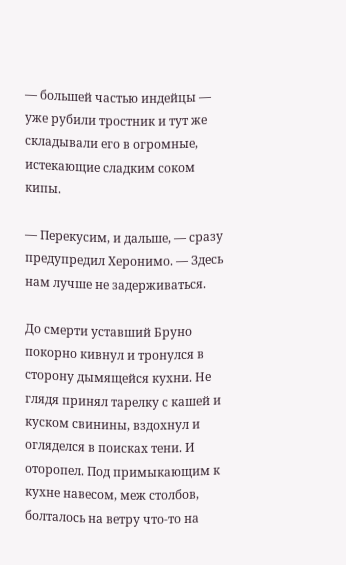— большей частью индейцы — уже рубили тростник и тут же складывали его в огромные, истекающие сладким соком кипы.

— Перекусим, и дальше, — сразу предупредил Херонимо. — Здесь нам лучше не задерживаться.

До смерти уставший Бруно покорно кивнул и тронулся в сторону дымящейся кухни. Не глядя принял тарелку с кашей и куском свинины, вздохнул и огляделся в поисках тени. И оторопел. Под примыкающим к кухне навесом, меж столбов, болталось на ветру что-то на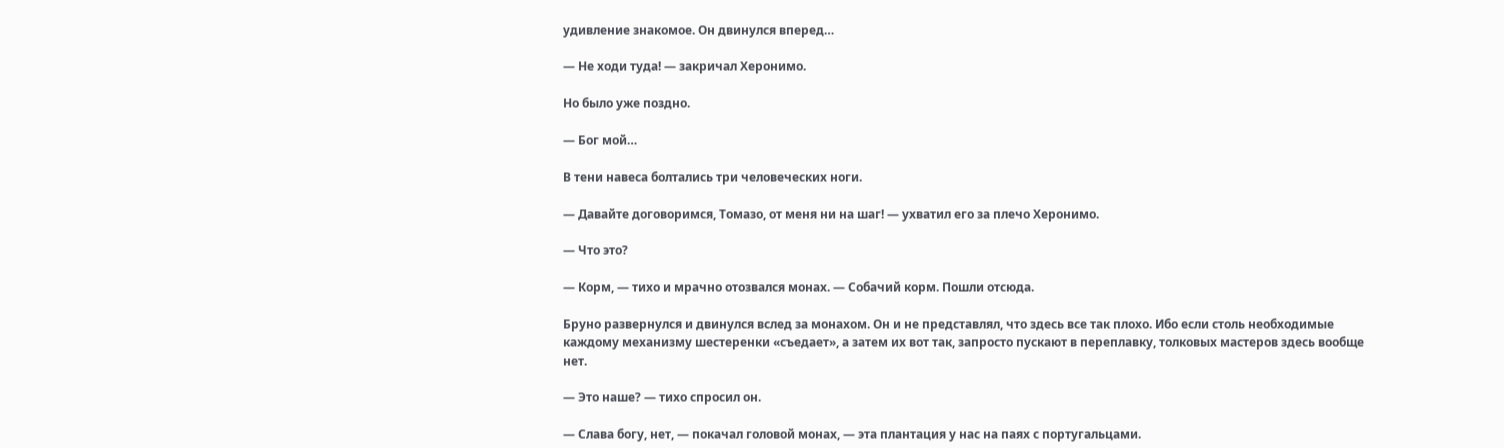удивление знакомое. Он двинулся вперед…

— Не ходи туда! — закричал Херонимо.

Но было уже поздно.

— Бог мой…

В тени навеса болтались три человеческих ноги.

— Давайте договоримся, Томазо, от меня ни на шаг! — ухватил его за плечо Херонимо.

— Что это?

— Корм, — тихо и мрачно отозвался монах. — Собачий корм. Пошли отсюда.

Бруно развернулся и двинулся вслед за монахом. Он и не представлял, что здесь все так плохо. Ибо если столь необходимые каждому механизму шестеренки «съедает», а затем их вот так, запросто пускают в переплавку, толковых мастеров здесь вообще нет.

— Это наше? — тихо спросил он.

— Слава богу, нет, — покачал головой монах, — эта плантация у нас на паях с португальцами.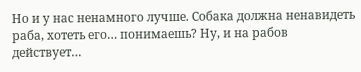Но и у нас ненамного лучше. Собака должна ненавидеть раба, хотеть его… понимаешь? Ну, и на рабов действует…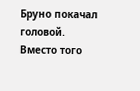Бруно покачал головой. Вместо того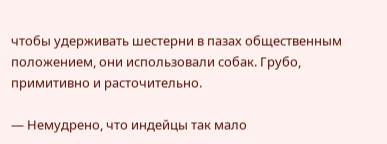чтобы удерживать шестерни в пазах общественным положением, они использовали собак. Грубо, примитивно и расточительно.

— Немудрено, что индейцы так мало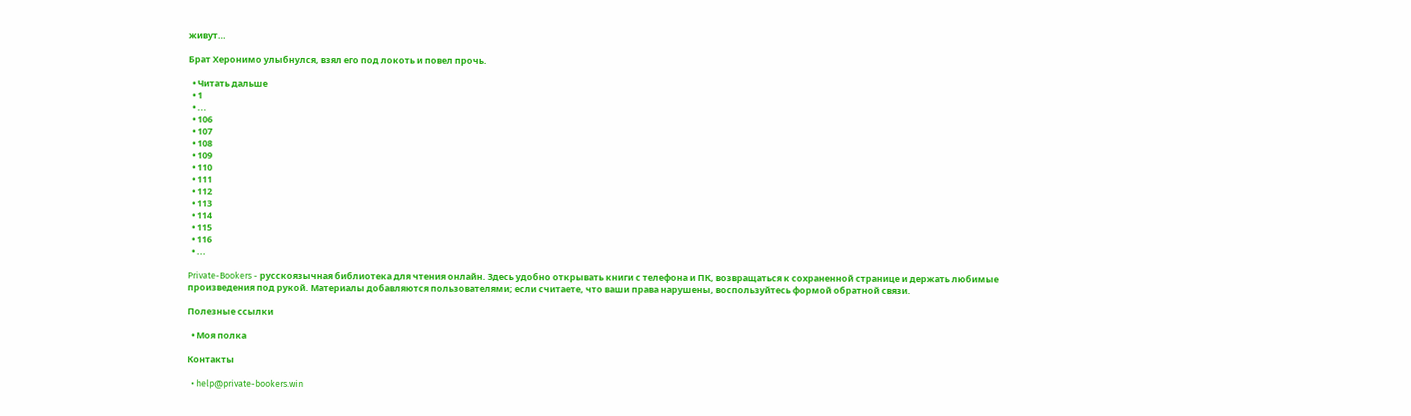живут…

Брат Херонимо улыбнулся, взял его под локоть и повел прочь.

  • Читать дальше
  • 1
  • ...
  • 106
  • 107
  • 108
  • 109
  • 110
  • 111
  • 112
  • 113
  • 114
  • 115
  • 116
  • ...

Private-Bookers - русскоязычная библиотека для чтения онлайн. Здесь удобно открывать книги с телефона и ПК, возвращаться к сохраненной странице и держать любимые произведения под рукой. Материалы добавляются пользователями; если считаете, что ваши права нарушены, воспользуйтесь формой обратной связи.

Полезные ссылки

  • Моя полка

Контакты

  • help@private-bookers.win